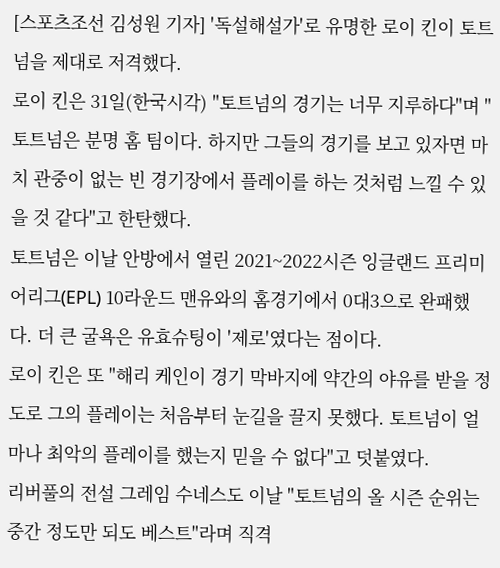[스포츠조선 김성원 기자] '독설해설가'로 유명한 로이 킨이 토트넘을 제대로 저격했다.
로이 킨은 31일(한국시각) "토트넘의 경기는 너무 지루하다"며 "토트넘은 분명 홈 팀이다. 하지만 그들의 경기를 보고 있자면 마치 관중이 없는 빈 경기장에서 플레이를 하는 것처럼 느낄 수 있을 것 같다"고 한탄했다.
토트넘은 이날 안방에서 열린 2021~2022시즌 잉글랜드 프리미어리그(EPL) 10라운드 맨유와의 홈경기에서 0대3으로 완패했다. 더 큰 굴욕은 유효슈팅이 '제로'였다는 점이다.
로이 킨은 또 "해리 케인이 경기 막바지에 약간의 야유를 받을 정도로 그의 플레이는 처음부터 눈길을 끌지 못했다. 토트넘이 얼마나 최악의 플레이를 했는지 믿을 수 없다"고 덧붙였다.
리버풀의 전설 그레임 수네스도 이날 "토트넘의 올 시즌 순위는 중간 정도만 되도 베스트"라며 직격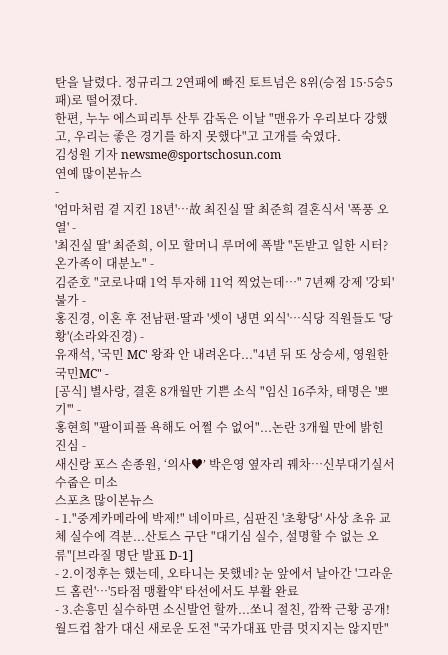탄을 날렸다. 정규리그 2연패에 빠진 토트넘은 8위(승점 15·5승5패)로 떨어졌다.
한편, 누누 에스피리투 산투 감독은 이날 "맨유가 우리보다 강했고, 우리는 좋은 경기를 하지 못했다"고 고개를 숙였다.
김성원 기자 newsme@sportschosun.com
연예 많이본뉴스
-
'엄마처럼 곁 지킨 18년'…故 최진실 딸 최준희 결혼식서 '폭풍 오열' -
'최진실 딸' 최준희, 이모 할머니 루머에 폭발 "돈받고 일한 시터? 온가족이 대분노" -
김준호 "코로나때 1억 투자해 11억 찍었는데…" 7년째 강제 '강퇴' 불가 -
홍진경, 이혼 후 전남편·딸과 '셋이 냉면 외식'…식당 직원들도 '당황'(소라와진경) -
유재석, '국민 MC' 왕좌 안 내려온다..."4년 뒤 또 상승세, 영원한 국민MC" -
[공식] 별사랑, 결혼 8개월만 기쁜 소식 "임신 16주차, 태명은 '뽀기'" -
홍현희 "팔이피플 욕해도 어쩔 수 없어"...논란 3개월 만에 밝힌 진심 -
새신랑 포스 손종원, ‘의사♥’ 박은영 옆자리 꿰차…신부대기실서 수줍은 미소
스포츠 많이본뉴스
- 1."중계카메라에 박제!" 네이마르, 심판진 '초황당' 사상 초유 교체 실수에 격분...산토스 구단 "대기심 실수, 설명할 수 없는 오류"[브라질 명단 발표 D-1]
- 2.이정후는 했는데, 오타니는 못했네? 눈 앞에서 날아간 '그라운드 홈런'…'5타점 맹활약' 타선에서도 부활 완료
- 3.손흥민 실수하면 소신발언 할까...쏘니 절친, 깜짝 근황 공개! 월드컵 참가 대신 새로운 도전 "국가대표 만큼 멋지지는 않지만"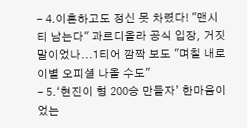- 4.이혼하고도 정신 못 차렸다! "맨시티 남는다" 과르디올라 공식 입장, 거짓말이었나...1티어 깜짝 보도 "며칠 내로 이별 오피셜 나올 수도"
- 5.‘현진이 형 200승 만들자’ 한마음이었는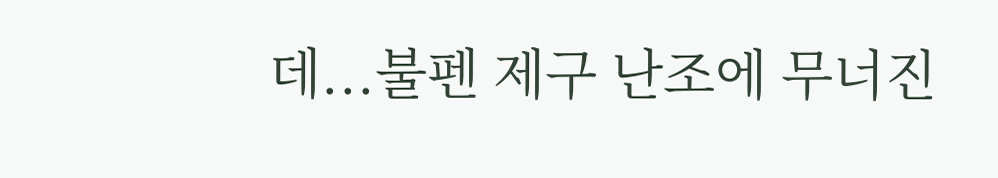데...불펜 제구 난조에 무너진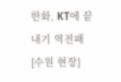한화, KT에 끝내기 역전패 [수원 현장]